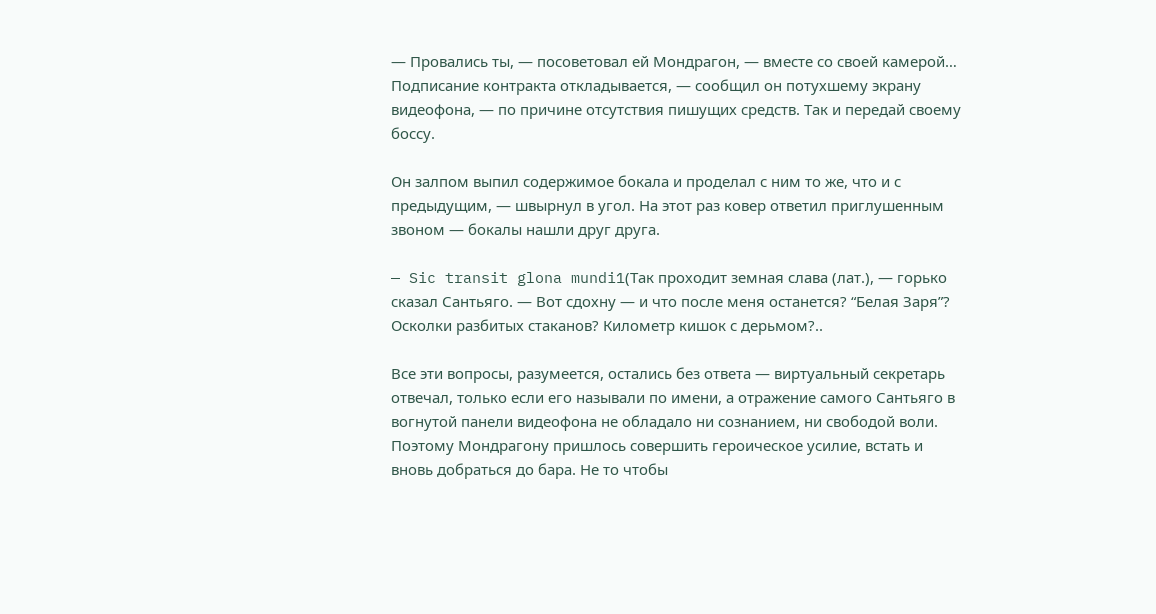— Провались ты, — посоветовал ей Мондрагон, — вместе со своей камерой… Подписание контракта откладывается, — сообщил он потухшему экрану видеофона, — по причине отсутствия пишущих средств. Так и передай своему боссу.

Он залпом выпил содержимое бокала и проделал с ним то же, что и с предыдущим, — швырнул в угол. На этот раз ковер ответил приглушенным звоном — бокалы нашли друг друга.

— Sic transit glona mundi1(Так проходит земная слава (лат.), — горько сказал Сантьяго. — Вот сдохну — и что после меня останется? “Белая Заря”? Осколки разбитых стаканов? Километр кишок с дерьмом?..

Все эти вопросы, разумеется, остались без ответа — виртуальный секретарь отвечал, только если его называли по имени, а отражение самого Сантьяго в вогнутой панели видеофона не обладало ни сознанием, ни свободой воли. Поэтому Мондрагону пришлось совершить героическое усилие, встать и вновь добраться до бара. Не то чтобы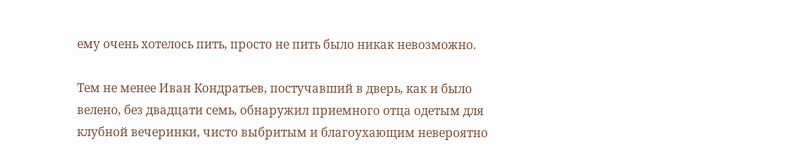ему очень хотелось пить, просто не пить было никак невозможно.

Тем не менее Иван Кондратьев, постучавший в дверь, как и было велено, без двадцати семь, обнаружил приемного отца одетым для клубной вечеринки, чисто выбритым и благоухающим невероятно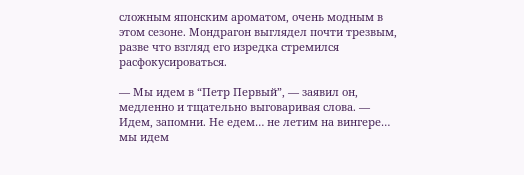сложным японским ароматом, очень модным в этом сезоне. Мондрагон выглядел почти трезвым, разве что взгляд его изредка стремился расфокусироваться.

— Мы идем в “Петр Первый”, — заявил он, медленно и тщательно выговаривая слова. — Идем, запомни. Не едем… не летим на вингере… мы идем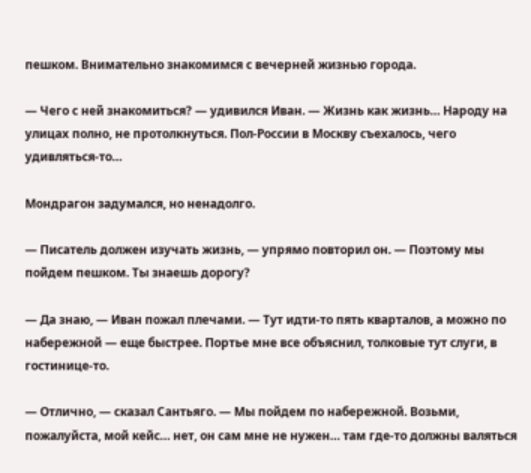пешком. Внимательно знакомимся с вечерней жизнью города.

— Чего с ней знакомиться? — удивился Иван. — Жизнь как жизнь… Народу на улицах полно, не протолкнуться. Пол-России в Москву съехалось, чего удивляться-то…

Мондрагон задумался, но ненадолго.

— Писатель должен изучать жизнь, — упрямо повторил он. — Поэтому мы пойдем пешком. Ты знаешь дорогу?

— Да знаю, — Иван пожал плечами. — Тут идти-то пять кварталов, а можно по набережной — еще быстрее. Портье мне все объяснил, толковые тут слуги, в гостинице-то.

— Отлично, — сказал Сантьяго. — Мы пойдем по набережной. Возьми, пожалуйста, мой кейс… нет, он сам мне не нужен… там где-то должны валяться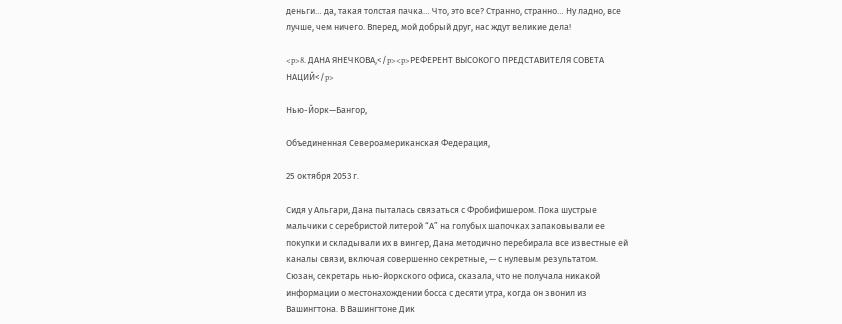деньги… да, такая толстая пачка… Что, это все? Странно, странно… Ну ладно, все лучше, чем ничего. Вперед, мой добрый друг, нас ждут великие дела!

<p>8. ДАНА ЯНЕЧКОВА,</p><p>РЕФЕРЕНТ ВЫСОКОГО ПРЕДСТАВИТЕЛЯ СОВЕТА НАЦИЙ</p>

Нью-Йорк—Бангор,

Объединенная Североамериканская Федерация,

25 октября 2053 г.

Сидя у Альгари, Дана пыталась связаться с Фробифишером. Пока шустрые мальчики с серебристой литерой “А” на голубых шапочках запаковывали ее покупки и складывали их в вингер, Дана методично перебирала все известные ей каналы связи, включая совершенно секретные, — с нулевым результатом. Сюзан, секретарь нью-йоркского офиса, сказала, что не получала никакой информации о местонахождении босса с десяти утра, когда он звонил из Вашингтона. В Вашингтоне Дик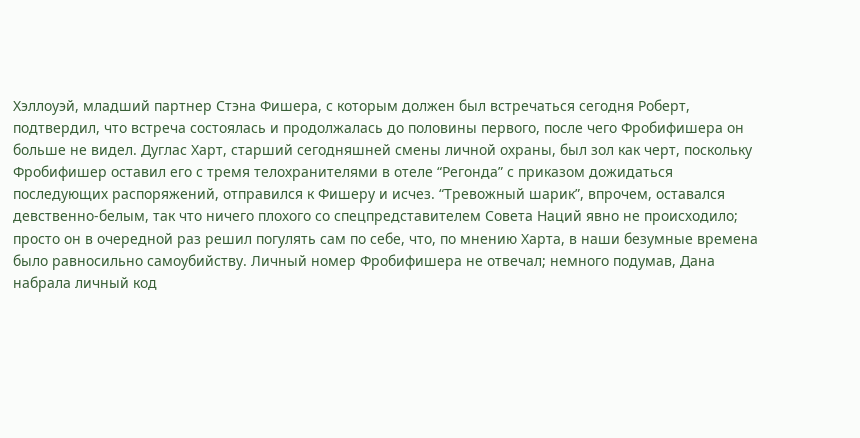Хэллоуэй, младший партнер Стэна Фишера, с которым должен был встречаться сегодня Роберт, подтвердил, что встреча состоялась и продолжалась до половины первого, после чего Фробифишера он больше не видел. Дуглас Харт, старший сегодняшней смены личной охраны, был зол как черт, поскольку Фробифишер оставил его с тремя телохранителями в отеле “Регонда” с приказом дожидаться последующих распоряжений, отправился к Фишеру и исчез. “Тревожный шарик”, впрочем, оставался девственно-белым, так что ничего плохого со спецпредставителем Совета Наций явно не происходило; просто он в очередной раз решил погулять сам по себе, что, по мнению Харта, в наши безумные времена было равносильно самоубийству. Личный номер Фробифишера не отвечал; немного подумав, Дана набрала личный код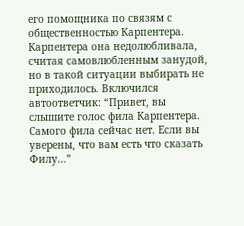его помощника по связям с общественностью Карпентера. Карпентера она недолюбливала, считая самовлюбленным занудой, но в такой ситуации выбирать не приходилось. Включился автоответчик: “Привет, вы слышите голос фила Карпентера. Самого фила сейчас нет. Если вы уверены, что вам есть что сказать Филу…”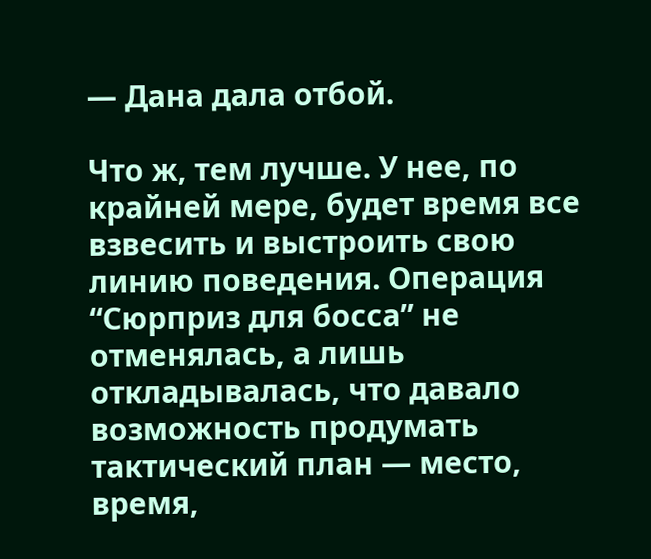— Дана дала отбой.

Что ж, тем лучше. У нее, по крайней мере, будет время все взвесить и выстроить свою линию поведения. Операция “Сюрприз для босса” не отменялась, а лишь откладывалась, что давало возможность продумать тактический план — место, время,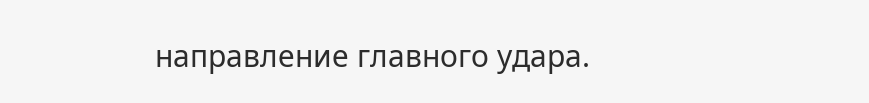направление главного удара.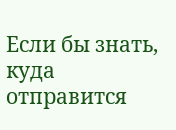Если бы знать, куда отправится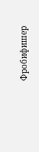Фробифишер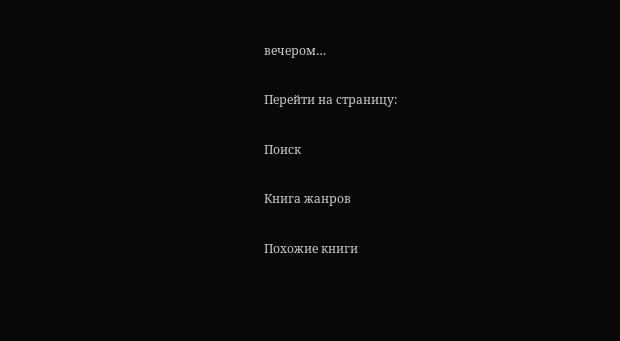вечером…

Перейти на страницу:

Поиск

Книга жанров

Похожие книги